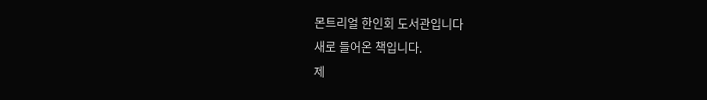몬트리얼 한인회 도서관입니다
새로 들어온 책입니다.
제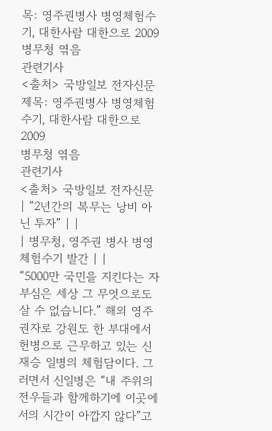목: 영주권병사 병영체험수기, 대한사람 대한으로 2009
병무청 엮음
관련기사
<출처> 국방일보 전자신문
제목: 영주권병사 병영체험수기, 대한사람 대한으로 2009
병무청 엮음
관련기사
<출처> 국방일보 전자신문
| “2년간의 복무는 낭비 아닌 투자” | |
| 병무청, 영주권 병사 병영체험수기 발간 | |
“5000만 국민을 지킨다는 자부심은 세상 그 무엇으로도 살 수 없습니다.” 해외 영주권자로 강원도 한 부대에서 헌병으로 근무하고 있는 신재승 일병의 체험담이다. 그러면서 신일병은 “내 주위의 전우들과 함께하기에 이곳에서의 시간이 아깝지 않다”고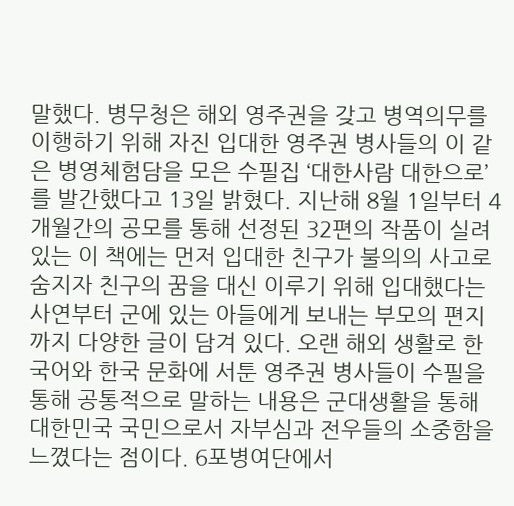말했다. 병무청은 해외 영주권을 갖고 병역의무를 이행하기 위해 자진 입대한 영주권 병사들의 이 같은 병영체험담을 모은 수필집 ‘대한사람 대한으로’를 발간했다고 13일 밝혔다. 지난해 8월 1일부터 4개월간의 공모를 통해 선정된 32편의 작품이 실려 있는 이 책에는 먼저 입대한 친구가 불의의 사고로 숨지자 친구의 꿈을 대신 이루기 위해 입대했다는 사연부터 군에 있는 아들에게 보내는 부모의 편지까지 다양한 글이 담겨 있다. 오랜 해외 생활로 한국어와 한국 문화에 서툰 영주권 병사들이 수필을 통해 공통적으로 말하는 내용은 군대생활을 통해 대한민국 국민으로서 자부심과 전우들의 소중함을 느꼈다는 점이다. 6포병여단에서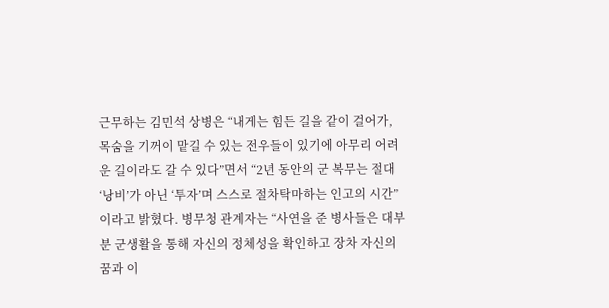근무하는 김민석 상병은 “내게는 힘든 길을 같이 걸어가, 목숨을 기꺼이 맡길 수 있는 전우들이 있기에 아무리 어려운 길이라도 갈 수 있다”면서 “2년 동안의 군 복무는 절대 ‘낭비’가 아닌 ‘투자’며 스스로 절차탁마하는 인고의 시간”이라고 밝혔다. 병무청 관계자는 “사연을 준 병사들은 대부분 군생활을 통해 자신의 정체성을 확인하고 장차 자신의 꿈과 이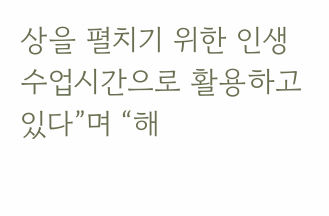상을 펼치기 위한 인생 수업시간으로 활용하고 있다”며 “해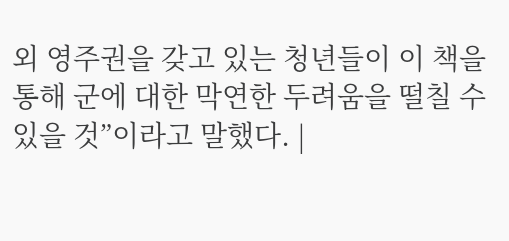외 영주권을 갖고 있는 청년들이 이 책을 통해 군에 대한 막연한 두려움을 떨칠 수 있을 것”이라고 말했다. |